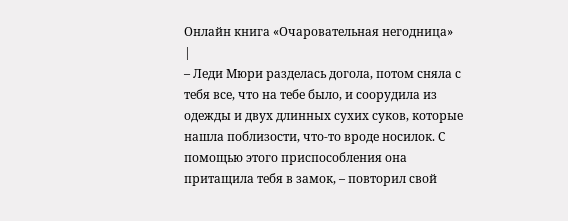Онлайн книга «Очаровательная негодница»
|
– Леди Мюри разделась догола, потом сняла с тебя все, что на тебе было, и соорудила из одежды и двух длинных сухих суков, которые нашла поблизости, что-то вроде носилок. С помощью этого приспособления она притащила тебя в замок, – повторил свой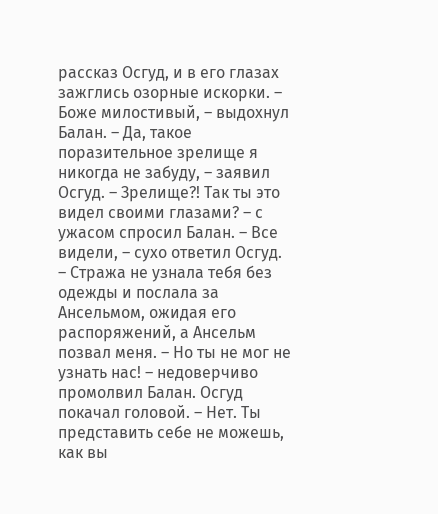рассказ Осгуд, и в его глазах зажглись озорные искорки. – Боже милостивый, – выдохнул Балан. – Да, такое поразительное зрелище я никогда не забуду, – заявил Осгуд. – Зрелище?! Так ты это видел своими глазами? – с ужасом спросил Балан. – Все видели, – сухо ответил Осгуд. – Стража не узнала тебя без одежды и послала за Ансельмом, ожидая его распоряжений, а Ансельм позвал меня. – Но ты не мог не узнать нас! – недоверчиво промолвил Балан. Осгуд покачал головой. – Нет. Ты представить себе не можешь, как вы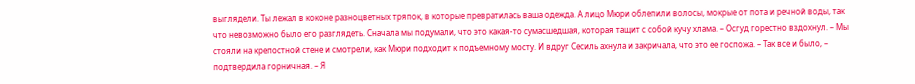выглядели. Ты лежал в коконе разноцветных тряпок, в которые превратилась ваша одежда. А лицо Мюри облепили волосы, мокрые от пота и речной воды, так что невозможно было его разглядеть. Сначала мы подумали, что это какая-то сумасшедшая, которая тащит с собой кучу хлама. – Осгуд горестно вздохнул. – Мы стояли на крепостной стене и смотрели, как Мюри подходит к подъемному мосту. И вдруг Сесиль ахнула и закричала, что это ее госпожа. – Так все и было, – подтвердила горничная. – Я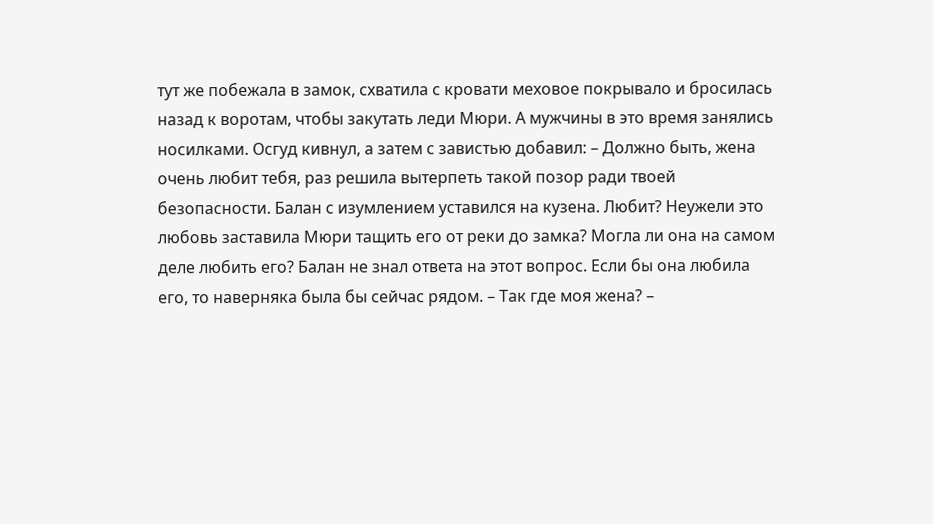тут же побежала в замок, схватила с кровати меховое покрывало и бросилась назад к воротам, чтобы закутать леди Мюри. А мужчины в это время занялись носилками. Осгуд кивнул, а затем с завистью добавил: – Должно быть, жена очень любит тебя, раз решила вытерпеть такой позор ради твоей безопасности. Балан с изумлением уставился на кузена. Любит? Неужели это любовь заставила Мюри тащить его от реки до замка? Могла ли она на самом деле любить его? Балан не знал ответа на этот вопрос. Если бы она любила его, то наверняка была бы сейчас рядом. – Так где моя жена? –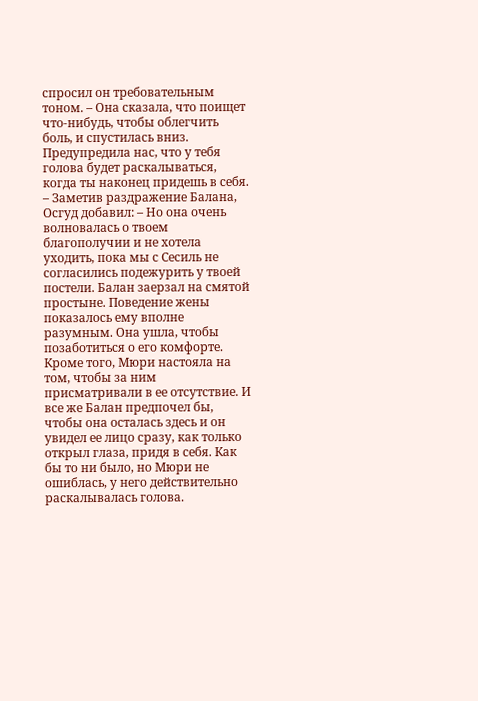спросил он требовательным тоном. – Она сказала, что поищет что-нибудь, чтобы облегчить боль, и спустилась вниз. Предупредила нас, что у тебя голова будет раскалываться, когда ты наконец придешь в себя. – Заметив раздражение Балана, Осгуд добавил: – Но она очень волновалась о твоем благополучии и не хотела уходить, пока мы с Сесиль не согласились подежурить у твоей постели. Балан заерзал на смятой простыне. Поведение жены показалось ему вполне разумным. Она ушла, чтобы позаботиться о его комфорте. Кроме того, Мюри настояла на том, чтобы за ним присматривали в ее отсутствие. И все же Балан предпочел бы, чтобы она осталась здесь и он увидел ее лицо сразу, как только открыл глаза, придя в себя. Как бы то ни было, но Мюри не ошиблась, у него действительно раскалывалась голова.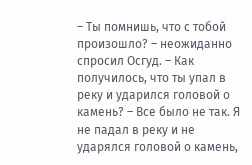– Ты помнишь, что с тобой произошло? – неожиданно спросил Осгуд. – Как получилось, что ты упал в реку и ударился головой о камень? – Все было не так. Я не падал в реку и не ударялся головой о камень,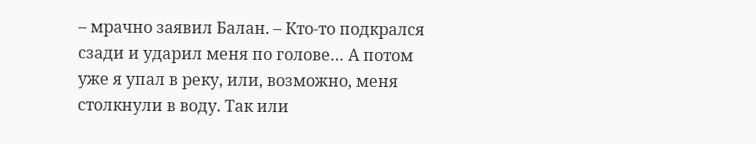– мрачно заявил Балан. – Кто-то подкрался сзади и ударил меня по голове… А потом уже я упал в реку, или, возможно, меня столкнули в воду. Так или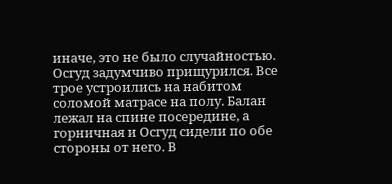иначе, это не было случайностью. Осгуд задумчиво прищурился. Все трое устроились на набитом соломой матрасе на полу. Балан лежал на спине посередине, а горничная и Осгуд сидели по обе стороны от него. В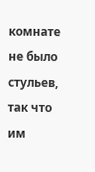комнате не было стульев, так что им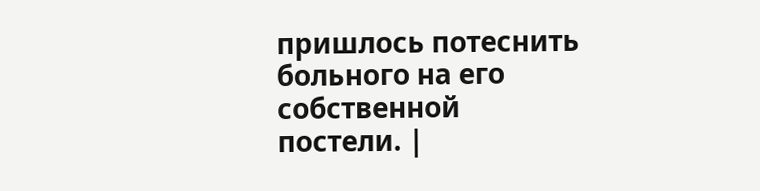пришлось потеснить больного на его собственной постели. |